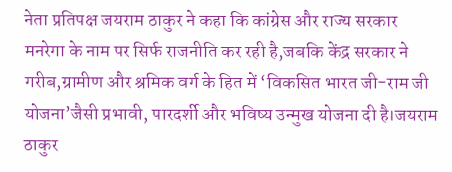नेता प्रतिपक्ष जयराम ठाकुर ने कहा कि कांग्रेस और राज्य सरकार मनरेगा के नाम पर सिर्फ राजनीति कर रही है,जबकि केंद्र सरकार ने गरीब,ग्रामीण और श्रमिक वर्ग के हित में ‘विकसित भारत जी-राम जी योजना’जैसी प्रभावी, पारदर्शी और भविष्य उन्मुख योजना दी है।जयराम ठाकुर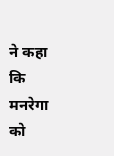ने कहा कि मनरेगा को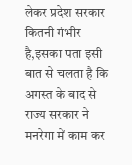लेकर प्रदेश सरकार कितनी गंभीर है,इसका पता इसी बात से चलता है कि अगस्त के बाद से राज्य सरकार ने मनरेगा में काम कर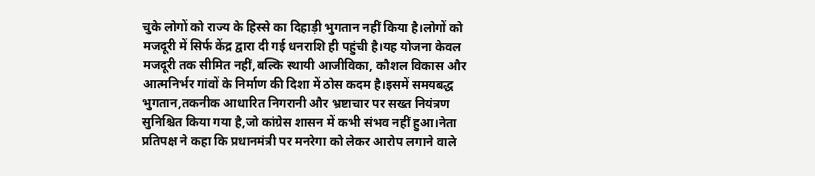चुके लोगों को राज्य के हिस्से का दिहाड़ी भुगतान नहीं किया है।लोगों को मजदूरी में सिर्फ केंद्र द्वारा दी गई धनराशि ही पहुंची है।यह योजना केवल मजदूरी तक सीमित नहीं,बल्कि स्थायी आजीविका, कौशल विकास और आत्मनिर्भर गांवों के निर्माण की दिशा में ठोस कदम है।इसमें समयबद्ध भुगतान,तकनीक आधारित निगरानी और भ्रष्टाचार पर सख्त नियंत्रण सुनिश्चित किया गया है,जो कांग्रेस शासन में कभी संभव नहीं हुआ।नेता प्रतिपक्ष ने कहा कि प्रधानमंत्री पर मनरेगा को लेकर आरोप लगाने वाले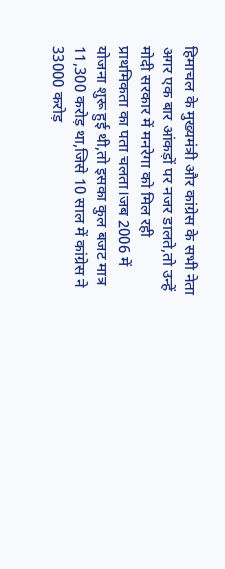हिमाचल के मुख्यमंत्री और कांग्रेस के सभी नेता अगर एक बार आंकड़ों पर नजर डालते,तो उन्हें मोदी सरकार में मनरेगा को मिल रही प्राथमिकता का पता चलता।जब 2006 में योजना शुरू हुई थी,तो इसका कुल बजट मात्र 11,300 करोड़ था,जिसे 10 साल में कांग्रेस ने 33000 करोड़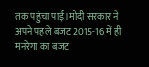तक पहुंचा पाई।मोदी सरकार ने अपने पहले बजट 2015-16 में ही मनरेगा का बजट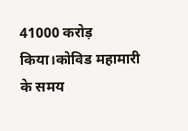41000 करोड़ किया।कोविड महामारी के समय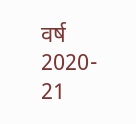वर्ष 2020- 21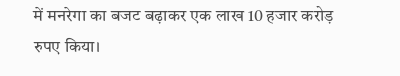में मनरेगा का बजट बढ़ाकर एक लाख 10 हजार करोड़ रुपए किया।